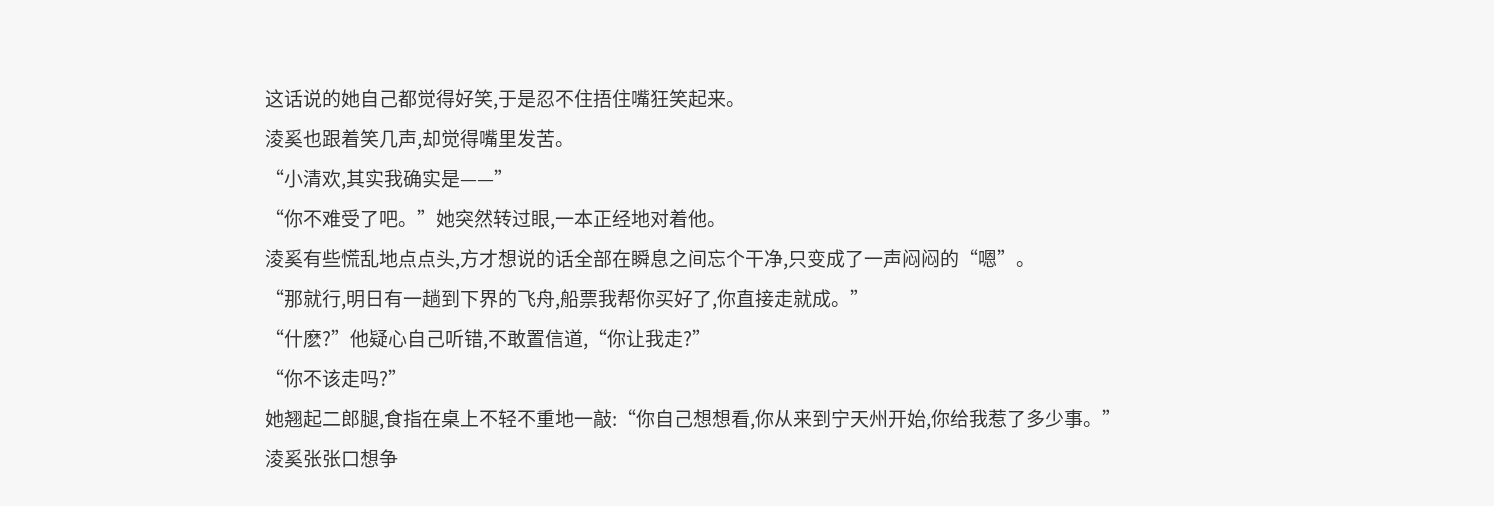这话说的她自己都觉得好笑,于是忍不住捂住嘴狂笑起来。
淩奚也跟着笑几声,却觉得嘴里发苦。
“小清欢,其实我确实是——”
“你不难受了吧。”她突然转过眼,一本正经地对着他。
淩奚有些慌乱地点点头,方才想说的话全部在瞬息之间忘个干净,只变成了一声闷闷的“嗯”。
“那就行,明日有一趟到下界的飞舟,船票我帮你买好了,你直接走就成。”
“什麽?”他疑心自己听错,不敢置信道,“你让我走?”
“你不该走吗?”
她翘起二郎腿,食指在桌上不轻不重地一敲:“你自己想想看,你从来到宁天州开始,你给我惹了多少事。”
淩奚张张口想争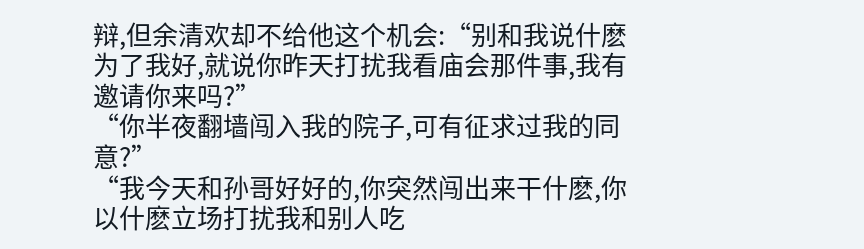辩,但余清欢却不给他这个机会:“别和我说什麽为了我好,就说你昨天打扰我看庙会那件事,我有邀请你来吗?”
“你半夜翻墙闯入我的院子,可有征求过我的同意?”
“我今天和孙哥好好的,你突然闯出来干什麽,你以什麽立场打扰我和别人吃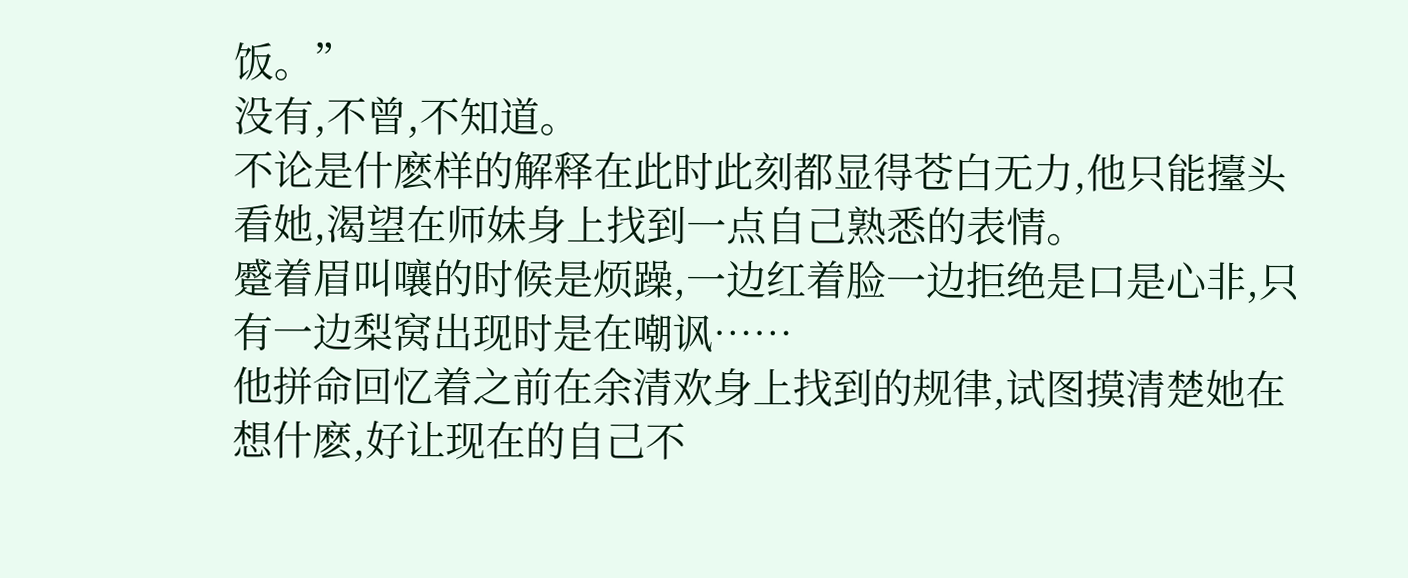饭。”
没有,不曾,不知道。
不论是什麽样的解释在此时此刻都显得苍白无力,他只能擡头看她,渴望在师妹身上找到一点自己熟悉的表情。
蹙着眉叫嚷的时候是烦躁,一边红着脸一边拒绝是口是心非,只有一边梨窝出现时是在嘲讽……
他拼命回忆着之前在余清欢身上找到的规律,试图摸清楚她在想什麽,好让现在的自己不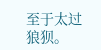至于太过狼狈。